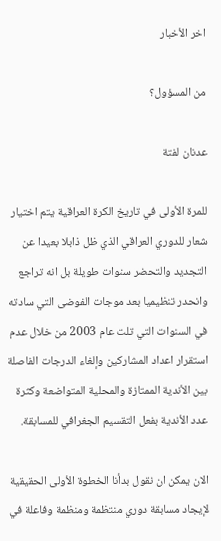اخر الأخبار

من المسؤول؟

عدنان لفتة

للمرة الأولى في تاريخ الكرة العراقية يتم اختيار شعار للدوري العراقي الذي ظل ذابلا بعيدا عن التجديد والتحضر سنوات طويلة بل انه تراجع وانحدر تنظيميا بعد موجات الفوضى التي سادته في السنوات التي تلت عام 2003 من خلال عدم استقرار اعداد المشاركين وإلغاء الدرجات الفاصلة بين الأندية الممتازة والمحلية المتواضعة وكثرة عدد الأندية بفعل التقسيم الجغرافي للمسابقة.

الان يمكن ان نقول بدأنا الخطوة الأولى الحقيقية لإيجاد مسابقة دوري منتظمة ومنظمة وفاعلة في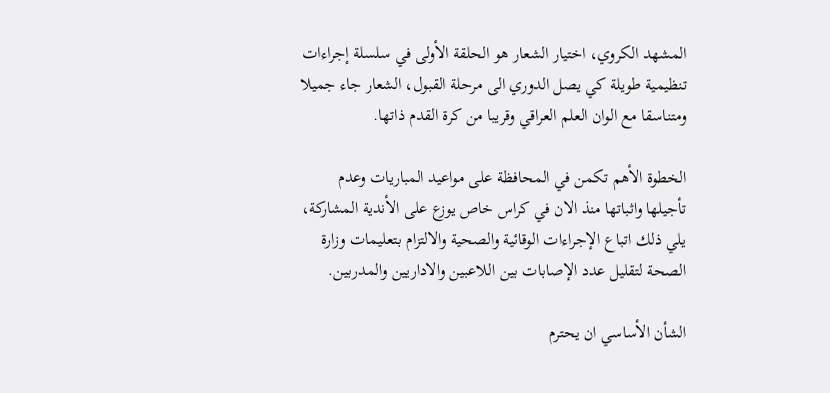المشهد الكروي، اختيار الشعار هو الحلقة الأولى في سلسلة إجراءات تنظيمية طويلة كي يصل الدوري الى مرحلة القبول، الشعار جاء جميلا ومتناسقا مع الوان العلم العراقي وقريبا من كرة القدم ذاتها.

الخطوة الأهم تكمن في المحافظة على مواعيد المباريات وعدم تأجيلها واثباتها منذ الان في كراس خاص يوزع على الأندية المشاركة، يلي ذلك اتباع الإجراءات الوقائية والصحية والالتزام بتعليمات وزارة الصحة لتقليل عدد الإصابات بين اللاعبين والاداريين والمدربين.

الشأن الأساسي ان يحترم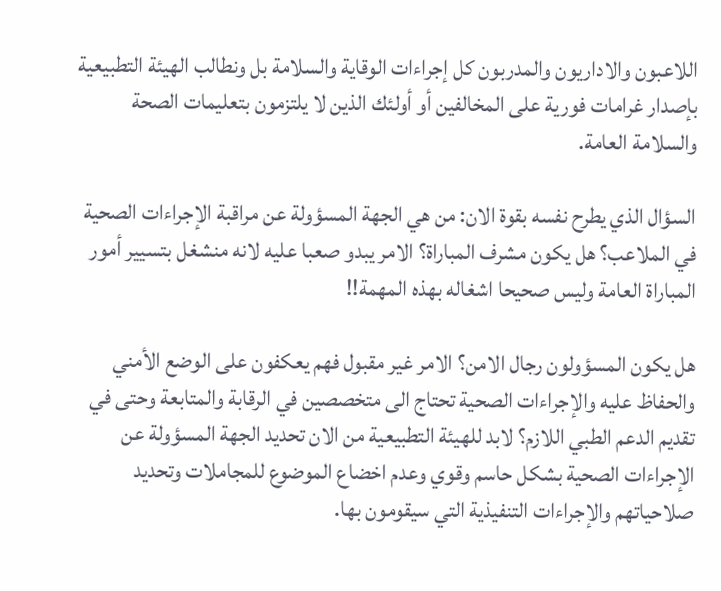اللاعبون والاداريون والمدربون كل إجراءات الوقاية والسلامة بل ونطالب الهيئة التطبيعية بإصدار غرامات فورية على المخالفين أو أولئك الذين لا يلتزمون بتعليمات الصحة والسلامة العامة.

السؤال الذي يطرح نفسه بقوة الان: من هي الجهة المسؤولة عن مراقبة الإجراءات الصحية في الملاعب؟ هل يكون مشرف المباراة؟ الامر يبدو صعبا عليه لانه منشغل بتسيير أمور المباراة العامة وليس صحيحا اشغاله بهذه المهمة!!

هل يكون المسؤولون رجال الامن؟ الامر غير مقبول فهم يعكفون على الوضع الأمني والحفاظ عليه والإجراءات الصحية تحتاج الى متخصصين في الرقابة والمتابعة وحتى في تقديم الدعم الطبي اللازم؟ لابد للهيئة التطبيعية من الان تحديد الجهة المسؤولة عن الإجراءات الصحية بشكل حاسم وقوي وعدم اخضاع الموضوع للمجاملات وتحديد صلاحياتهم والإجراءات التنفيذية التي سيقومون بها.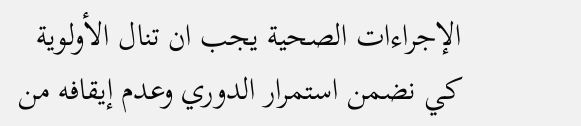الإجراءات الصحية يجب ان تنال الأولوية كي نضمن استمرار الدوري وعدم إيقافه من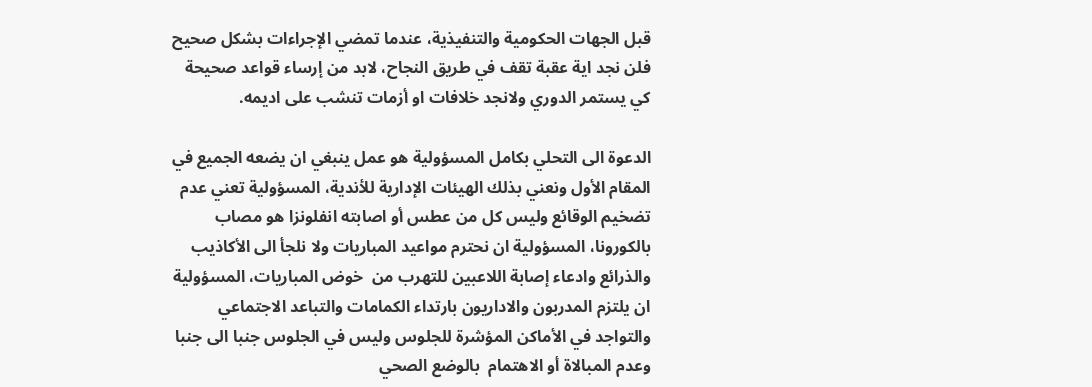قبل الجهات الحكومية والتنفيذية، عندما تمضي الإجراءات بشكل صحيح فلن نجد اية عقبة تقف في طريق النجاح، لابد من إرساء قواعد صحيحة كي يستمر الدوري ولانجد خلافات او أزمات تنشب على اديمه.

الدعوة الى التحلي بكامل المسؤولية هو عمل ينبغي ان يضعه الجميع في المقام الأول ونعني بذلك الهيئات الإدارية للأندية، المسؤولية تعني عدم تضخيم الوقائع وليس كل من عطس أو اصابته انفلونزا هو مصاب بالكورونا، المسؤولية ان نحترم مواعيد المباريات ولا نلجأ الى الأكاذيب والذرائع وادعاء إصابة اللاعبين للتهرب من  خوض المباريات، المسؤولية ان يلتزم المدربون والاداريون بارتداء الكمامات والتباعد الاجتماعي والتواجد في الأماكن المؤشرة للجلوس وليس في الجلوس جنبا الى جنبا وعدم المبالاة أو الاهتمام  بالوضع الصحي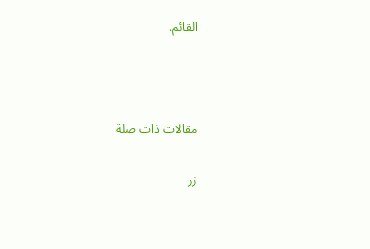القائم.



مقالات ذات صلة

زر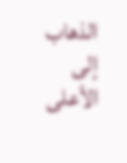الذهاب إلى الأعلى